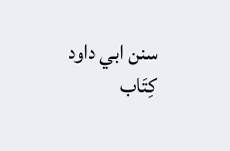سنن ابي داود
كِتَاب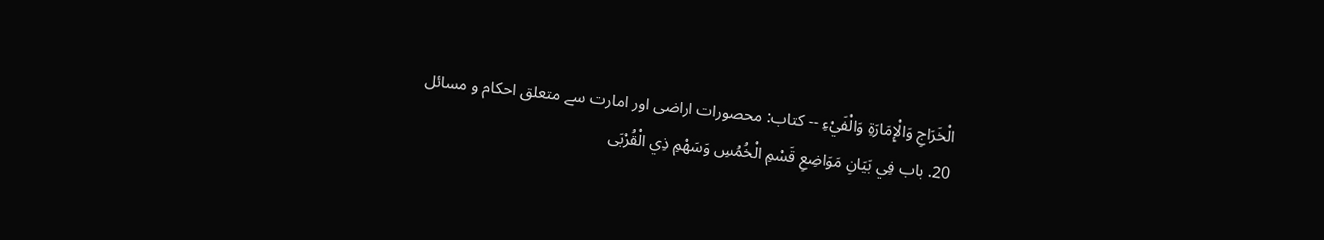الْخَرَاجِ وَالْإِمَارَةِ وَالْفَيْءِ -- کتاب: محصورات اراضی اور امارت سے متعلق احکام و مسائل
20. باب فِي بَيَانِ مَوَاضِعِ قَسْمِ الْخُمُسِ وَسَهْمِ ذِي الْقُرْبَى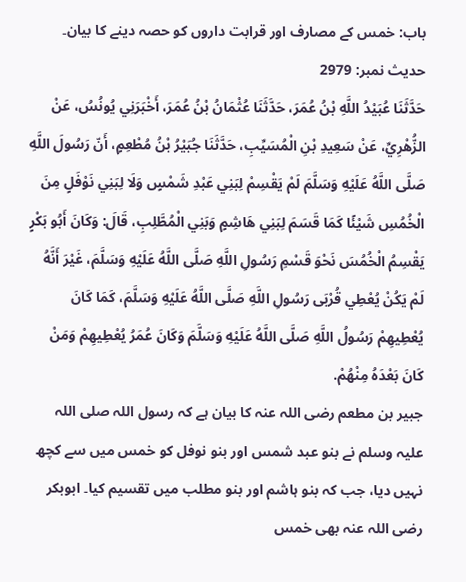باب: خمس کے مصارف اور قرابت داروں کو حصہ دینے کا بیان۔
حدیث نمبر: 2979
حَدَّثَنَا عُبَيْدُ اللَّهِ بْنُ عُمَرَ، حَدَّثَنَا عُثْمَانُ بْنُ عُمَرَ، أَخْبَرَنِي يُونُسُ، عَنْ الزُّهْرِيِّ، عَنْ سَعِيدِ بْنِ الْمُسَيِّبِ، حَدَّثَنَا جُبَيْرُ بْنُ مُطْعِمٍ، أَنّ رَسُولَ اللَّهِ صَلَّى اللَّهُ عَلَيْهِ وَسَلَّمَ لَمْ يَقْسِمْ لِبَنِي عَبْدِ شَمْسٍ وَلَا لِبَنِي نَوْفَلٍ مِنَ الْخُمُسِ شَيْئًا كَمَا قَسَمَ لِبَنِي هَاشِمٍ وَبَنِي الْمُطَّلِبِ، قَالَ: وَكَانَ أَبُو بَكْرٍ يَقْسِمُ الْخُمُسَ نَحْوَ قَسْمِ رَسُولِ اللَّهِ صَلَّى اللَّهُ عَلَيْهِ وَسَلَّمَ، غَيْرَ أَنَّهُ لَمْ يَكُنْ يُعْطِي قُرْبَى رَسُولِ اللَّهِ صَلَّى اللَّهُ عَلَيْهِ وَسَلَّمَ، كَمَا كَانَ يُعْطِيهِمْ رَسُولُ اللَّهِ صَلَّى اللَّهُ عَلَيْهِ وَسَلَّمَ وَكَانَ عُمَرُ يُعْطِيهِمْ وَمَنْ كَانَ بَعْدَهُ مِنْهُمْ.
جبیر بن مطعم رضی اللہ عنہ کا بیان ہے کہ رسول اللہ صلی اللہ علیہ وسلم نے بنو عبد شمس اور بنو نوفل کو خمس میں سے کچھ نہیں دیا، جب کہ بنو ہاشم اور بنو مطلب میں تقسیم کیا۔ ابوبکر رضی اللہ عنہ بھی خمس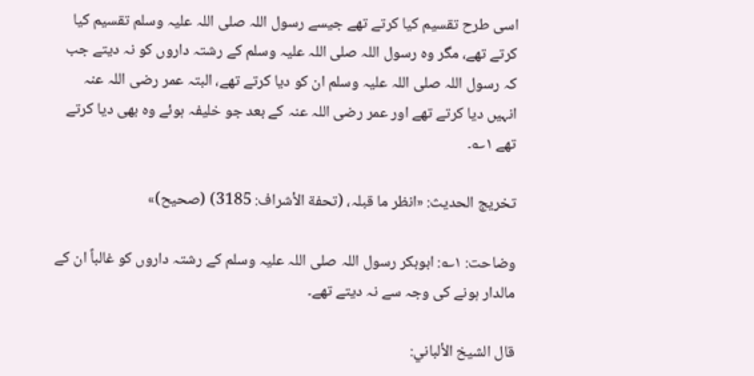اسی طرح تقسیم کیا کرتے تھے جیسے رسول اللہ صلی اللہ علیہ وسلم تقسیم کیا کرتے تھے، مگر وہ رسول اللہ صلی اللہ علیہ وسلم کے رشتہ داروں کو نہ دیتے جب کہ رسول اللہ صلی اللہ علیہ وسلم ان کو دیا کرتے تھے، البتہ عمر رضی اللہ عنہ انہیں دیا کرتے تھے اور عمر رضی اللہ عنہ کے بعد جو خلیفہ ہوئے وہ بھی دیا کرتے تھے ۱؎۔

تخریج الحدیث: «انظر ما قبلہ، (تحفة الأشراف: 3185) (صحیح)»

وضاحت: ۱؎: ابوبکر رسول اللہ صلی اللہ علیہ وسلم کے رشتہ داروں کو غالباً ان کے مالدار ہونے کی وجہ سے نہ دیتے تھے۔

قال الشيخ الألباني: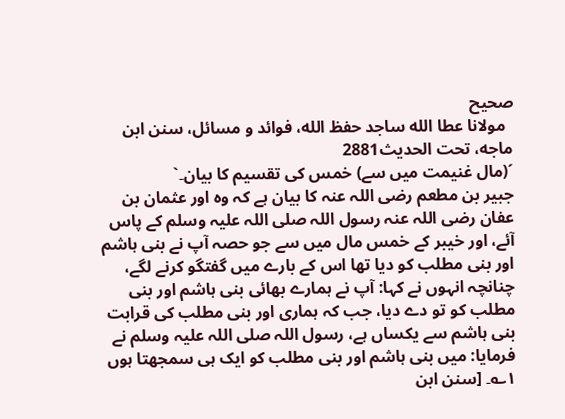صحيح
  مولانا عطا الله ساجد حفظ الله، فوائد و مسائل، سنن ابن ماجه، تحت الحديث2881
´(مال غنیمت میں سے) خمس کی تقسیم کا بیان۔`
جبیر بن مطعم رضی اللہ عنہ کا بیان ہے کہ وہ اور عثمان بن عفان رضی اللہ عنہ رسول اللہ صلی اللہ علیہ وسلم کے پاس آئے، اور خیبر کے خمس مال میں سے جو حصہ آپ نے بنی ہاشم اور بنی مطلب کو دیا تھا اس کے بارے میں گفتگو کرنے لگے، چنانچہ انہوں نے کہا: آپ نے ہمارے بھائی بنی ہاشم اور بنی مطلب کو تو دے دیا، جب کہ ہماری اور بنی مطلب کی قرابت بنی ہاشم سے یکساں ہے، رسول اللہ صلی اللہ علیہ وسلم نے فرمایا: میں بنی ہاشم اور بنی مطلب کو ایک ہی سمجھتا ہوں ۱؎۔ [سنن ابن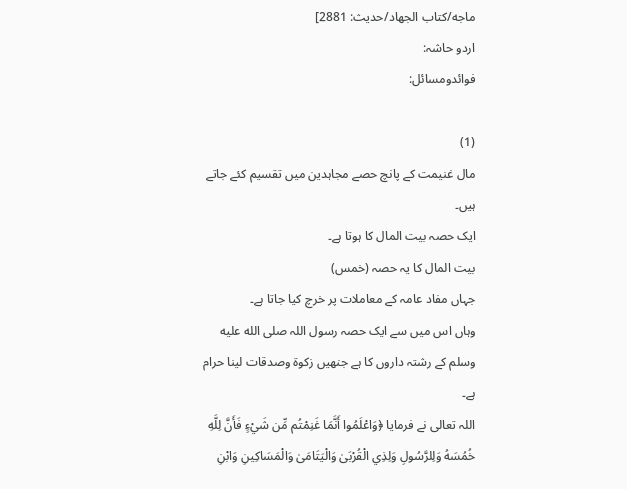ماجه/كتاب الجهاد/حدیث: 2881]
اردو حاشہ:
فوائدومسائل:

(1)
مال غنیمت کے پانچ حصے مجاہدین میں تقسیم کئے جاتے ہیں۔
ایک حصہ بیت المال کا ہوتا ہے۔
بیت المال کا یہ حصہ (خمس)
جہاں مفاد عامہ کے معاملات پر خرچ کیا جاتا ہے۔
وہاں اس میں سے ایک حصہ رسول اللہ صلى الله عليه وسلم کے رشتہ داروں کا ہے جنھیں زکوۃ وصدقات لینا حرام ہے۔
اللہ تعالی نے فرمایا ﴿وَاعْلَمُوا أَنَّمَا غَنِمْتُم مِّن شَيْءٍ فَأَنَّ لِلَّهِ خُمُسَهُ وَلِلرَّسُولِ وَلِذِي الْقُرْبَىٰ وَالْيَتَامَىٰ وَالْمَسَاكِينِ وَابْنِ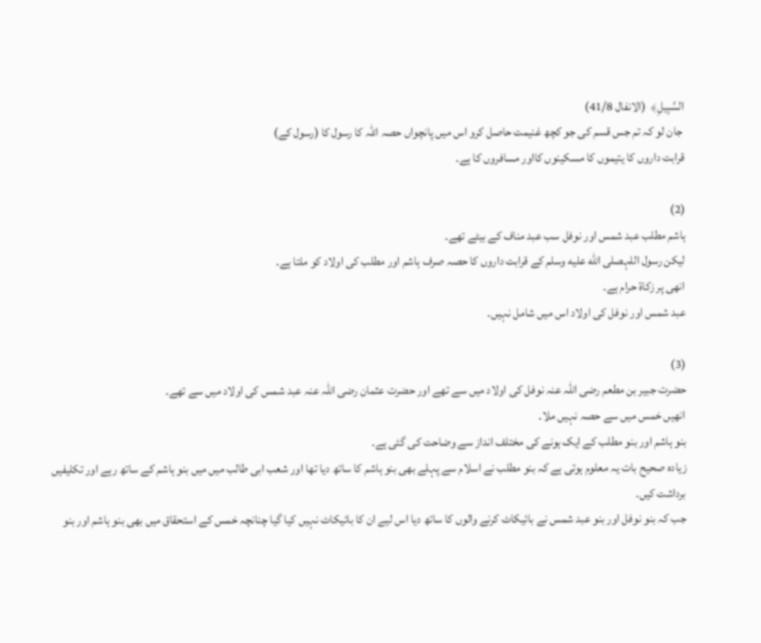السَّبِيلِ﴾  (الانفال 41/8)
 جان لو کہ تم جس قسم کی جو کچھ غنیمت حاصل کرو اس میں پانچواں حصہ اللہ کا رسول کا (رسول کے)
قرابت داروں کا یتیموں کا مسکینوں کااور مسافروں کا ہے۔

(2)
ہاشم مطلب عبد شمس اور نوفل سب عبد مناف کے بیٹے تھے۔
لیکن رسول اللہصلى الله عليه وسلم کے قرابت داروں کا حصہ صرف ہاشم اور مطلب کی اولاد کو ملتا ہے۔
انھی پر زکاۃ حرام ہے۔
عبد شمس اور نوفل کی اولاد اس میں شامل نہیں۔

(3)
حضرت جبیر بن مطعم رضی اللہ عنہ نوفل کی اولاد میں سے تھے اور حضرت عثمان رضی اللہ عنہ عبد شمس کی اولاد میں سے تھے۔
انھیں خمس میں سے حصہ نہیں ملا۔
بنو ہاشم اور بنو مطلب کے ایک ہونے کی مختلف انداز سے وضاحت کی گئی ہے۔
زیادہ صحیح بات یہ معلوم ہوتی ہے کہ بنو مطلب نے اسلام سے پہلے بھی بنو ہاشم کا ساتھ دیا تھا اور شعب ابی طالب میں میں بنو ہاشم کے ساتھ رہے اور تکلیفیں برداشت کیں۔
جب کہ بنو نوفل اور بنو عبد شمس نے بائیکاٹ کرنے والوں کا ساتھ دیا اس لیے ان کا بائیکاٹ نہیں کیا گیا چنانچہ خمس کے استحقاق میں بھی بنو ہاشم اور بنو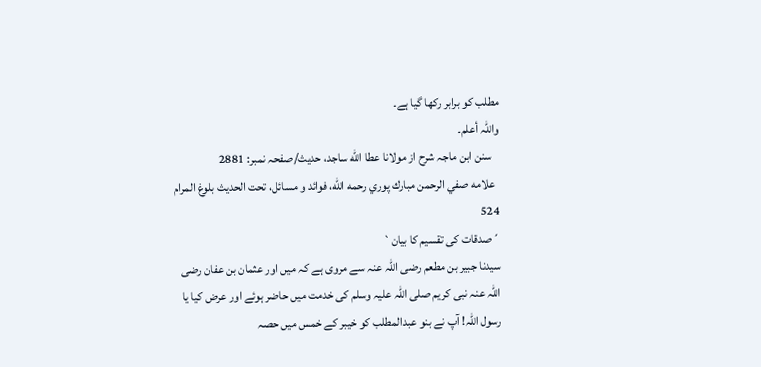مطلب کو برابر رکھا گیا ہے۔
واللہ أعلم۔
   سنن ابن ماجہ شرح از مولانا عطا الله ساجد، حدیث/صفحہ نمبر: 2881
  علامه صفي الرحمن مبارك پوري رحمه الله، فوائد و مسائل، تحت الحديث بلوغ المرام 524
´صدقات کی تقسیم کا بیان`
سیدنا جبیر بن مطعم رضی اللہ عنہ سے مروی ہے کہ میں اور عثمان بن عفان رضی اللہ عنہ نبی کریم صلی اللہ علیہ وسلم کی خدمت میں حاضر ہوئے اور عرض کیا یا رسول اللہ! آپ نے بنو عبدالمطلب کو خیبر کے خمس میں حصہ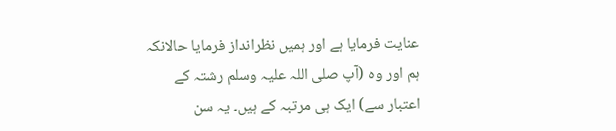عنایت فرمایا ہے اور ہمیں نظرانداز فرمایا حالانکہ ہم اور وہ (آپ صلی اللہ علیہ وسلم رشتہ کے اعتبار سے) ایک ہی مرتبہ کے ہیں۔ یہ سن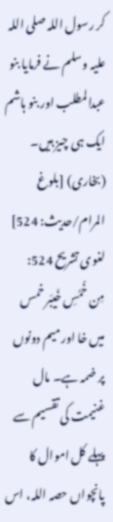کر رسول اللہ صلی اللہ علیہ وسلم نے فرمایا بنو عبدالمطلب اور بنو ہاشم ایک ہی چیز ہیں۔ (بخاری) [بلوغ المرام/حدیث: 524]
لغوی تشریح 524:
مِن خُمُسِ خَیبَر خمس میں خا اور میم دونوں پر ضمہ ہے۔ مال غنیمت کی تقسیم سے پہلے کل اموال کا پانچواں حصہ اللہ، اس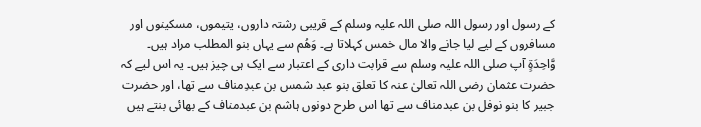کے رسول اور رسول اللہ صلی اللہ علیہ وسلم کے قریبی رشتہ داروں، یتیموں، مسکینوں اور مسافروں کے لیے لیا جانے والا مال خمس کہلاتا ہے۔ وَھُم سے یہاں بنو المطلب مراد ہیں۔ وَّاحِدَۃٍ آپ صلی اللہ علیہ وسلم سے قرابت داری کے اعتبار سے ایک ہی چیز ہیں۔ یہ اس لیے کہ حضرت عثمان رضی اللہ تعالیٰ عنہ کا تعلق بنو عبد شمس بن عبدِمناف سے تھا، اور حضرت جبیر کا بنو نوفل بن عبدمناف سے تھا اس طرح دونوں ہاشم بن عبدمناف کے بھائی بنتے ہیں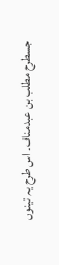جسطرح مطلب بن عبدمناف۔ اس طرح یہ تینوں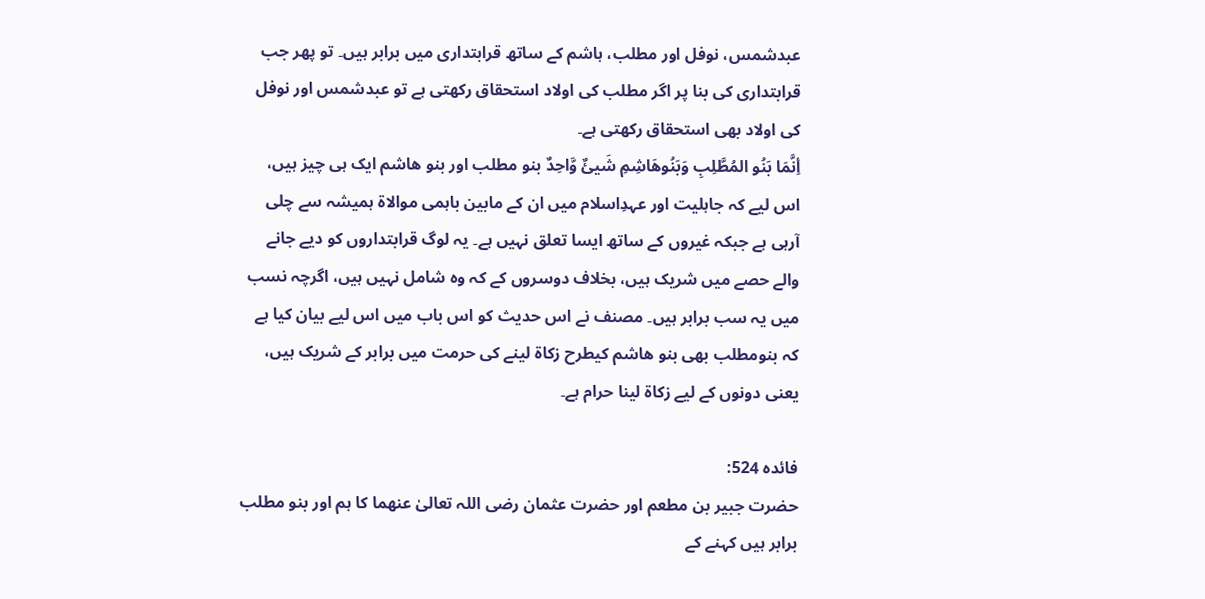عبدشمس، نوفل اور مطلب، ہاشم کے ساتھ قرابتداری میں برابر ہیں۔ تو پھر جب قرابتداری کی بنا پر اگر مطلب کی اولاد استحقاق رکھتی ہے تو عبدشمس اور نوفل کی اولاد بھی استحقاق رکھتی ہے۔
أِنَّمَا بَنُو المُطَّلِبِ وَبَنُوھَاشِمِ شَیئٌ وَّاحِدٌ بنو مطلب اور بنو ھاشم ایک ہی چیز ہیں، اس لیے کہ جاہلیت اور عہدِاسلام میں ان کے مابین باہمی موالاۃ ہمیشہ سے چلی آرہی ہے جبکہ غیروں کے ساتھ ایسا تعلق نہیں ہے۔ یہ لوگ قرابتداروں کو دیے جانے والے حصے میں شریک ہیں، بخلاف دوسروں کے کہ وہ شامل نہیں ہیں، اگرچہ نسب میں یہ سب برابر ہیں۔ مصنف نے اس حدیث کو اس باب میں اس لیے بیان کیا ہے کہ بنومطلب بھی بنو ھاشم کیطرح زکاۃ لینے کی حرمت میں برابر کے شریک ہیں، یعنی دونوں کے لیے زکاۃ لینا حرام ہے۔

فائدہ 524:
حضرت جبیر بن مطعم اور حضرت عثمان رضی اللہ تعالیٰ عنھما کا ہم اور بنو مطلب برابر ہیں کہنے کے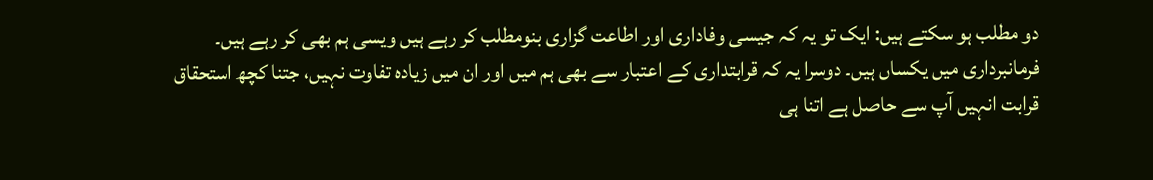دو مطلب ہو سکتے ہیں: ایک تو یہ کہ جیسی وفاداری اور اطاعت گزاری بنومطلب کر رہے ہیں ویسی ہم بھی کر رہے ہیں۔ فرمانبرداری میں یکساں ہیں۔ دوسرا یہ کہ قرابتداری کے اعتبار سے بھی ہم میں اور ان میں زیادہ تفاوت نہیں، جتنا کچھ استحقاق قرابت انہیں آپ سے حاصل ہے اتنا ہی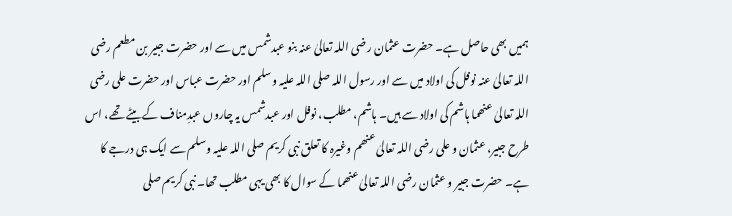ہمیں بھی حاصل ہے۔ حضرت عثمان رضی اللہ تعالیٰ عنہ بنو عبدشمس میں سے اور حضرت جبیر بن مطعم رضی اللہ تعالیٰ عنہ نوفل کی اولاد میں سے اور رسول اللہ صلی اللہ علیہ وسلم اور حضرت عباس اور حضرت علی رضی اللہ تعالیٰ عنھما ہاشم کی اولاد سے ہیں۔ ہاشم، مطلب، نوفل اور عبدشمس یہ چاروں عبدِمناف کے بیٹے تھے، اس طرح جبیر، عثمان و علی رضی اللہ تعالیٰ عنھم وغیرہ کا تعلق نبی کریم صلی اللہ علیہ وسلم سے ایک ہی درجے کا ہے۔ حضرت جبیر و عثمان رضی اللہ تعالیٰ عنھما کے سوال کا بھی یہی مطلب تھا۔ نبی کریم صلی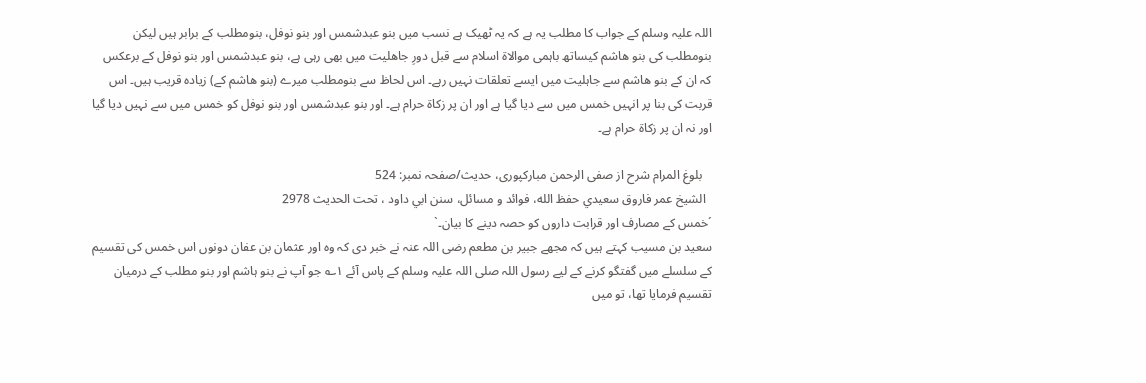اللہ علیہ وسلم کے جواب کا مطلب یہ ہے کہ یہ ٹھیک ہے نسب میں بنو عبدشمس اور بنو نوفل، بنومطلب کے برابر ہیں لیکن بنومطلب کی بنو ھاشم کیساتھ باہمی موالاۃ اسلام سے قبل دورِ جاھلیت میں بھی رہی ہے، بنو عبدشمس اور بنو نوفل کے برعکس کہ ان کے بنو ھاشم سے جاہلیت میں ایسے تعلقات نہیں رہے۔ اس لحاظ سے بنومطلب میرے (بنو ھاشم کے) زیادہ قریب ہیں۔ اس قربت کی بنا پر انہیں خمس میں سے دیا گیا ہے اور ان پر زکاۃ حرام ہے۔ اور بنو عبدشمس اور بنو نوفل کو خمس میں سے نہیں دیا گیا اور نہ ان پر زکاۃ حرام ہے۔

   بلوغ المرام شرح از صفی الرحمن مبارکپوری، حدیث/صفحہ نمبر: 524
  الشيخ عمر فاروق سعيدي حفظ الله، فوائد و مسائل، سنن ابي داود ، تحت الحديث 2978
´خمس کے مصارف اور قرابت داروں کو حصہ دینے کا بیان۔`
سعید بن مسیب کہتے ہیں کہ مجھے جبیر بن مطعم رضی اللہ عنہ نے خبر دی کہ وہ اور عثمان بن عفان دونوں اس خمس کی تقسیم کے سلسلے میں گفتگو کرنے کے لیے رسول اللہ صلی اللہ علیہ وسلم کے پاس آئے ۱؎ جو آپ نے بنو ہاشم اور بنو مطلب کے درمیان تقسیم فرمایا تھا، تو میں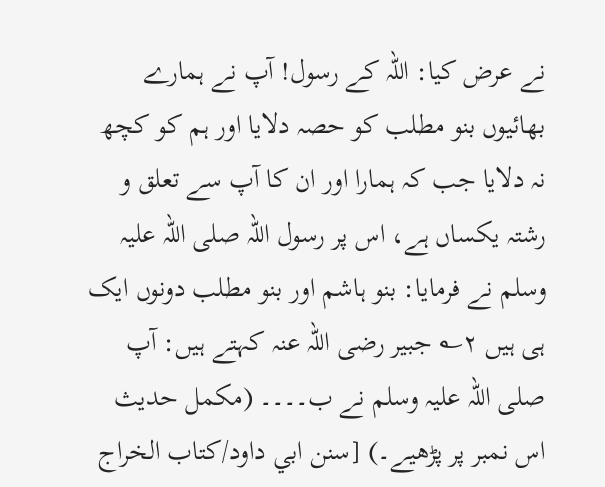نے عرض کیا: اللہ کے رسول! آپ نے ہمارے بھائیوں بنو مطلب کو حصہ دلایا اور ہم کو کچھ نہ دلایا جب کہ ہمارا اور ان کا آپ سے تعلق و رشتہ یکساں ہے، اس پر رسول اللہ صلی اللہ علیہ وسلم نے فرمایا: بنو ہاشم اور بنو مطلب دونوں ایک ہی ہیں ۲؎ جبیر رضی اللہ عنہ کہتے ہیں: آپ صلی اللہ علیہ وسلم نے ب۔۔۔۔ (مکمل حدیث اس نمبر پر پڑھیے۔) [سنن ابي داود/كتاب الخراج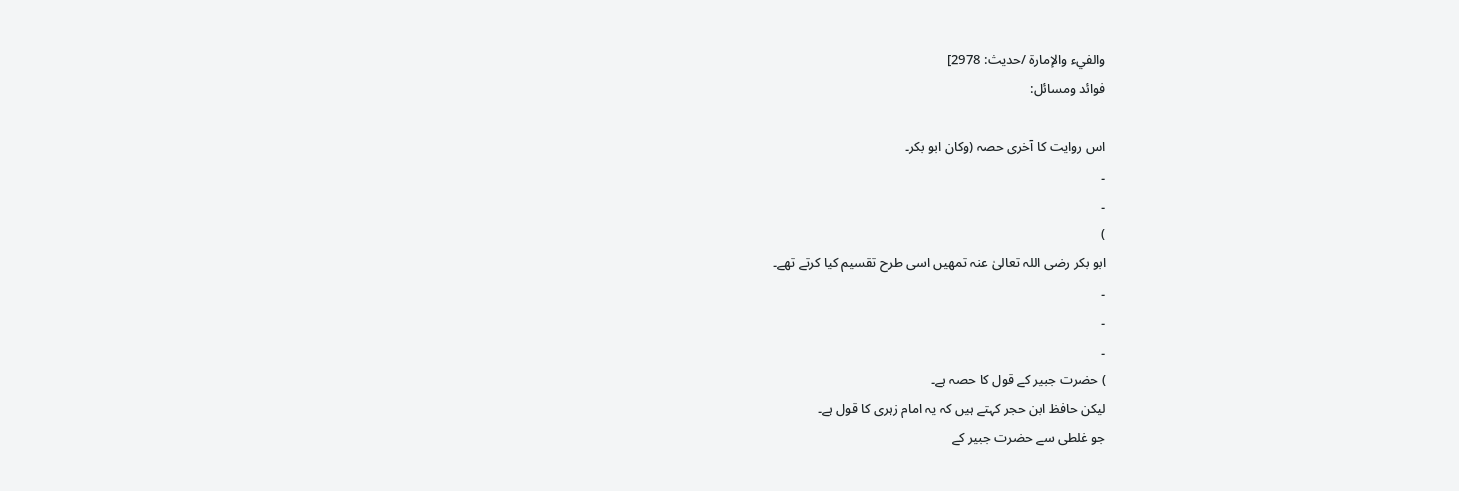والفيء والإمارة /حدیث: 2978]
فوائد ومسائل:

اس روایت کا آخری حصہ (وکان ابو بکر۔
۔
۔
)
ابو بکر رضی اللہ تعالیٰ عنہ تمھیں اسی طرح تقسیم کیا کرتے تھے۔
۔
۔
۔
) حضرت جبیر کے قول کا حصہ ہے۔
لیکن حافظ ابن حجر کہتے ہیں کہ یہ امام زہری کا قول ہے۔
جو غلطی سے حضرت جبیر کے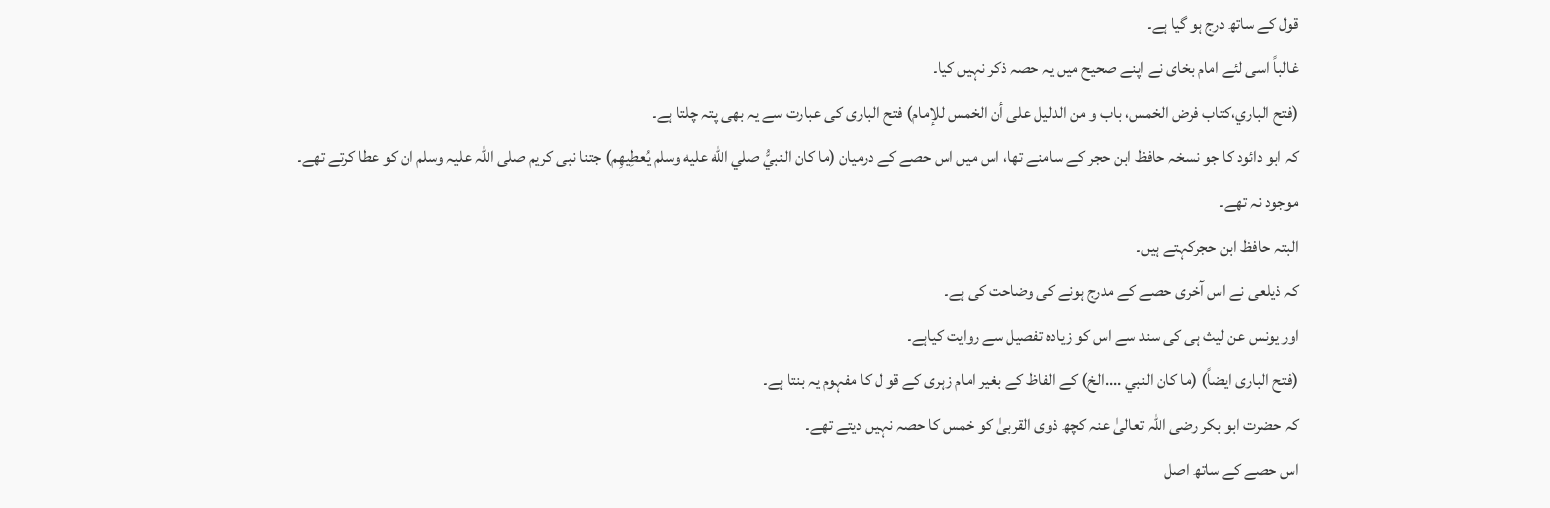قول کے ساتھ درج ہو گیا ہے۔
غالباً اسی لئے امام بخای نے اپنے صحیح میں یہ حصہ ذکر نہیں کیا۔
(فتح الباري،کتاب فرض الخمس، باب و من الدلیل علی أن الخمس للإمام) فتح الباری کی عبارت سے یہ بھی پتہ چلتا ہے۔
کہ ابو دائود کا جو نسخہ حافظ ابن حجر کے سامنے تھا، اس میں اس حصے کے درمیان (ما كان النبيُّ صلي الله عليه وسلم يُعطِيهِم) جتنا نبی کریم صلی اللہ علیہ وسلم ان کو عطا کرتے تھے۔
موجود نہ تھے۔
البتہ حافظ ابن حجرکہتے ہیں۔
کہ ذیلعی نے اس آخری حصے کے مدرج ہونے کی وضاحت کی ہے۔
اور یونس عن لیث ہی کی سند سے اس کو زیادہ تفصیل سے روایت کیاہے۔
(فتح الباری ایضاً) (ما كان النبي ....الخ) کے الفاظ کے بغیر امام زہری کے قو ل کا مفہوم یہ بنتا ہے۔
کہ حضرت ابو بکر رضی اللہ تعالیٰ عنہ کچھ ذوی القربیٰ کو خمس کا حصہ نہیں دیتے تھے۔
اس حصے کے ساتھ اصل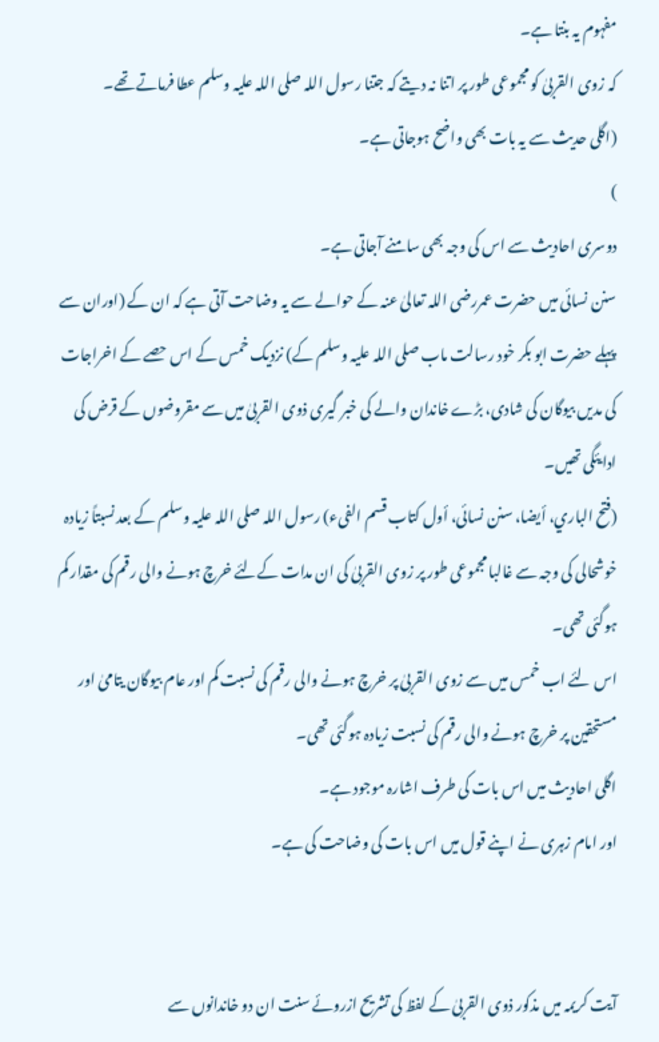مفہوم یہ بنتا ہے۔
کہ زوی القربیٰ کو مجموعی طور پر اتنا نہ دیتے کہ جتنا رسول اللہ صلی اللہ علیہ وسلم عطا فرماتے تھے۔
(اگلی حدیث سے یہ بات بھی واضح ہوجاتی ہے۔
)
دوسری احادیث سے اس کی وجہ بھی سامنے آجاتی ہے۔
سنن نسائی میں حضرت عمررضی اللہ تعالیٰ عنہ کے حوالے سے یہ وضاحت آتی ہے کہ ان کے (اوران سے پہلے حضرت ابو بکر خود رسالت ماب صلی اللہ علیہ وسلم کے) نزدیک خمس کے اس حصے کے اخراجات کی مدیں بیوگان کی شادی، بڑے خاندان والے کی خبر گیری ذوی القربیٰ میں سے مقروضوں کے قرض کی ادایئگی تھیں۔
(فتح الباري، أیضا، سنن نسائی، أول کتاب قسم الفیء) رسول اللہ صلی اللہ علیہ وسلم کے بعد نسبتاً زیادہ خوشحالی کی وجہ سے غالبا مجموعی طور پر زوی القربیٰ کی ان مدات کےلئے خرچ ہونے والی رقم کی مقدار کم ہوگئی تھی۔
اس لئے اب خمس میں سے زوی القربیٰ پر خرچ ہونے والی رقم کی نسبت کم اور عام بیوگان یتامیٰ اور مستحقین پر خرچ ہونے والی رقم کی نسبت زیادہ ہوگئی تھی۔
اگلی احادیث میں اس بات کی طرف اشارہ موجود ہے۔
اور امام زہری نے اپنے قول میں اس بات کی وضاحت کی ہے۔


آیت کریمہ میں مذکور ذوی القربیٰ کے لفظ کی تشریح ازروئے سنت ان دو خاندانوں سے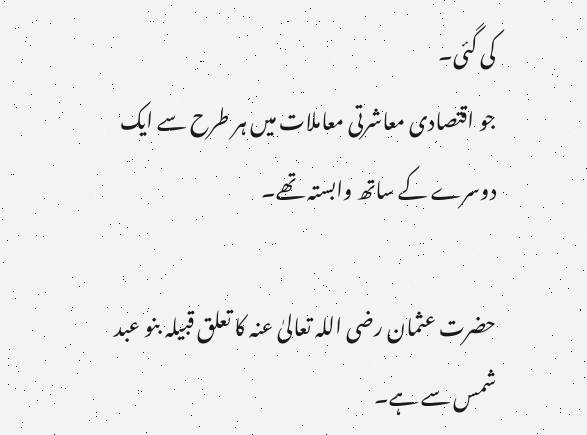کی گئی۔
جو اقتصادی معاشرتی معاملات میں ہر طرح سے ایک دوسرے کے ساتھ وابستہ تھے۔

حضرت عثمان رضی اللہ تعالیٰ عنہ کا تعلق قبیلہ بنو عبد شمس سے ہے۔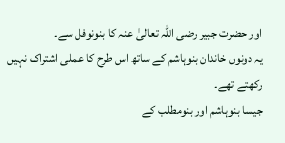اور حضرت جبیر رضی اللہ تعالیٰ عنہ کا بنونوفل سے۔
یہ دونوں خاندان بنوہاشم کے ساتھ اس طرح کا عملی اشتراک نہیں رکھتے تھے۔
جیسا بنوہاشم اور بنومطلب کے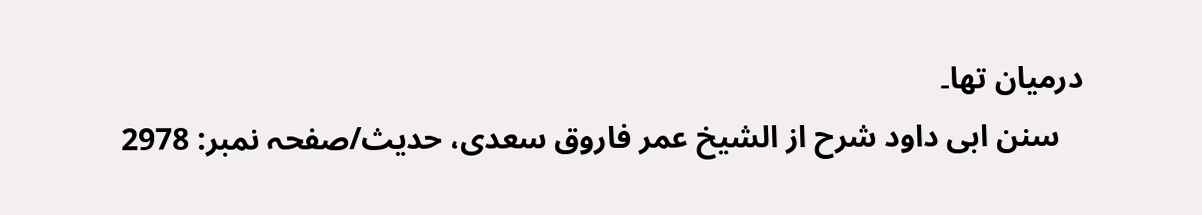درمیان تھا۔
   سنن ابی داود شرح از الشیخ عمر فاروق سعدی، حدیث/صفحہ نمبر: 2978